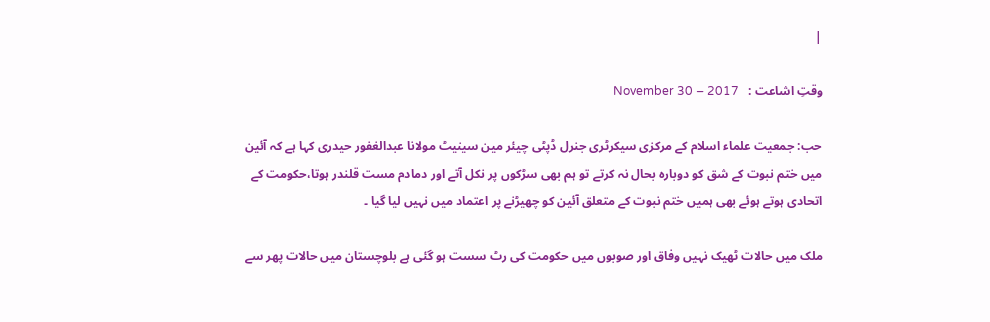|

وقتِ اشاعت :   November 30 – 2017

حب: جمعیت علماء اسلام کے مرکزی سیکرٹری جنرل ڈپٹی چیئر مین سینیٹ مولانا عبدالغفور حیدری کہا ہے کہ آئین میں ختم نبوت کے شق کو دوبارہ بحال نہ کرتے تو ہم بھی سڑکوں پر نکل آتے اور دمادم مست قلندر ہوتا،حکومت کے اتحادی ہوتے ہوئے بھی ہمیں ختم نبوت کے متعلق آئین کو چھیڑنے پر اعتماد میں نہیں لیا گیا ۔

ملک میں حالات ٹھیک نہیں وفاق اور صوبوں میں حکومت کی رٹ سست ہو گئی ہے بلوچستان میں حالات پھر سے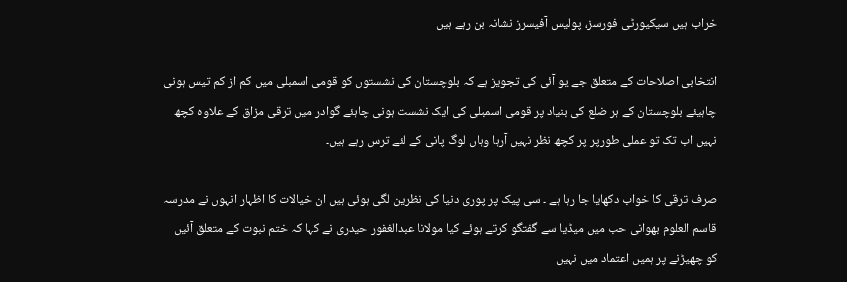خراب ہیں سیکیورٹی فورسز، پولیس آفیسرز نشانہ بن رہے ہیں

انتخابی اصلاحات کے متعلق جے یو آئی کی تجویز ہے کہ بلوچستان کی نشستوں کو قومی اسمبلی میں کم از کم تیس ہونی چاہیئے بلوچستان کے ہر ضلع کی بنیاد پر قومی اسمبلی کی ایک نشست ہونی چاہئے گوادر میں ترقی مزاق کے علاوہ کچھ نہیں اب تک تو عملی طورپر پر کچھ نظر نہیں آرہا وہاں لوگ پانی کے لئے ترس رہے ہیں۔

صرف ترقی کا خواب دکھایا جا رہا ہے ۔ سی پیک پر پوری دنیا کی نظرین لگی ہوئی ہیں ان خیالات کا اظہار انہوں نے مدرسہ قاسم العلوم بھوانی حب میں میڈیا سے گفتگو کرتے ہوئے کیا مولانا عبدالغفور حیدری نے کہا کہ ختم نبوت کے متعلق آئیں کو چھیڑنے پر ہمیں اعتماد میں نہیں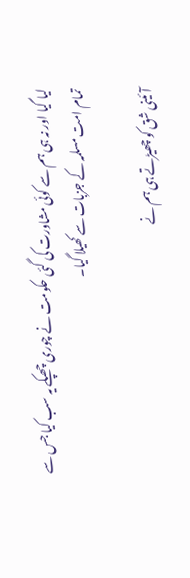لیا گیا اور نہ ہی ہم سے کوئی مشاورت کی گئی حکومت نے چوری چھپکے یہ سب کیا جس سے تمام امت مسلمہ کے جزبات سے کھیلا گیا۔

آئینی شق کو چھیڑتے ہی ہم نے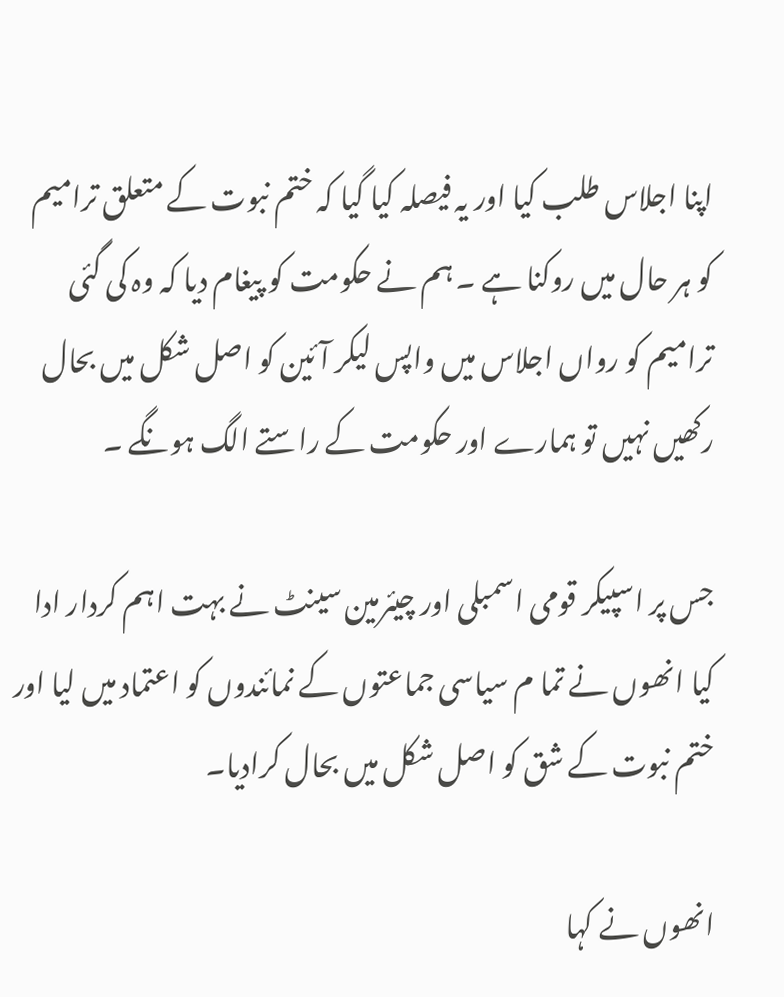اپنا اجلاس طلب کیا اور یہ فیصلہ کیا گیا کہ ختم نبوت کے متعلق ترامیم کو ہر حال میں روکنا ہے ۔ ہم نے حکومت کو پیغام دیا کہ وہ کی گئی ترامیم کو رواں اجلاس میں واپس لیکر آئین کو اصل شکل میں بحال رکھیں نہیں تو ہمارے اور حکومت کے راستے الگ ہونگے ۔

جس پر اسپیکر قومی اسمبلی اور چیئرمین سینٹ نے بہت اہم کردار ادا کیا انھوں نے تما م سیاسی جماعتوں کے نمائندوں کو اعتماد میں لیا اور ختم نبوت کے شق کو اصل شکل میں بحال کرادیا۔

انھوں نے کہا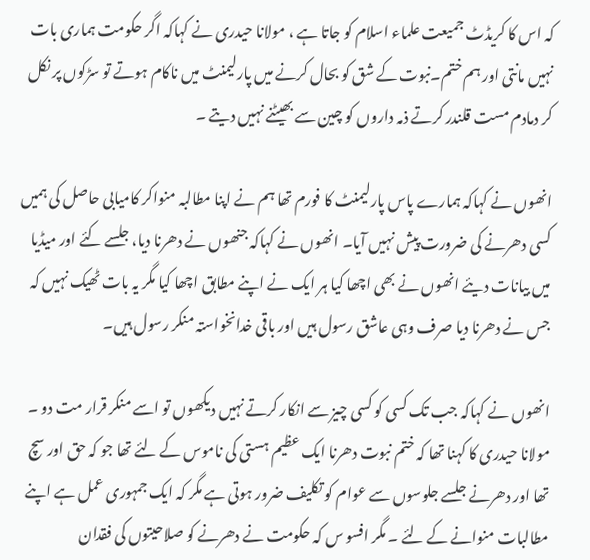کہ اس کا کریڈٹ جمیعت علماء اسلام کو جاتا ہے ، مولانا حیدری نے کہاکہ اگر حکومت ہماری بات نہیں مانتی اور ہم ختم۔نبوت کے شق کو بحال کرنے میں پارلیمنٹ میں ناکام ہوتے تو سڑکوں پر نکل کر دمادم مست قلندر کرتے ذمہ داروں کو چین سے بھیٹنے نہیں دیتے ۔

انھوں نے کہاکہ ہمارے پاس پارلیمنٹ کا فورم تھا ہم نے اپنا مطالبہ منواکر کامیابی حاصل کی ہمیں کسی دھرنے کی ضرورت پیش نہیں آیا۔ انھوں نے کہاکہ جنھوں نے دھرنا دیا، جلسے کئے اور میڈیا میں بیانات دیئے انھوں نے بھی اچھا کیا ہر ایک نے اپنے مطابق اچھا کیا مگر یہ بات ٹھیک نہیں کہ جس نے دھرنا دیا صرف وہی عاشق رسول ہیں اور باقی خدانخواستہ منکر رسول ہیں۔

انھوں نے کہاکہ جب تک کسی کو کسی چیز سے انکار کرتے نہیں دیکھوں تو اسے منکر قرار مت دو ۔ مولانا حیدری کا کہنا تھا کہ ختم نبوت دھرنا ایک عظیم ہستی کی ناموس کے لئے تھا جو کہ حق اور سچ تھا اور دھرنے جلسے جلوسوں سے عوام کو تکلیف ضرور ہوتی ہے مگر کہ ایک جمہوری عمل ہے اپنے مطالبات منوانے کے لئے ۔ مگر افسو س کہ حکومت نے دھرنے کو صلاحیتوں کی فقدان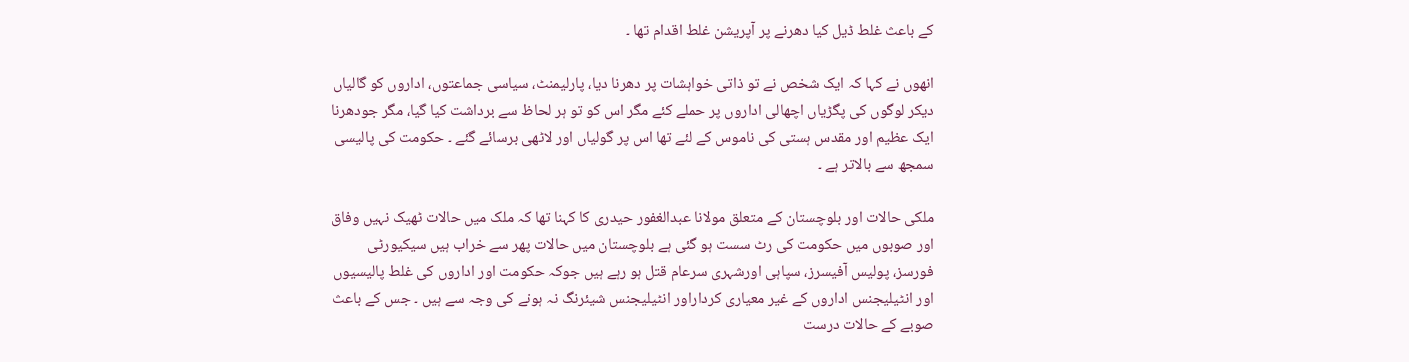کے باعث غلط ڈیل کیا دھرنے پر آپریشن غلط اقدام تھا ۔

انھوں نے کہا کہ ایک شخص نے تو ذاتی خواہشات پر دھرنا دیا، پارلیمنٹ، سیاسی جماعتوں، اداروں کو گالیاں دیکر لوگوں کی پگڑیاں اچھالی اداروں پر حملے کئے مگر اس کو تو ہر لحاظ سے برداشت کیا گیا، مگر جودھرنا ایک عظیم اور مقدس ہستی کی ناموس کے لئے تھا اس پر گولیاں اور لاٹھی برسائے گئے ۔ حکومت کی پالیسی سمجھ سے بالاتر ہے ۔

ملکی حالات اور بلوچستان کے متعلق مولانا عبدالغفور حیدری کا کہنا تھا کہ ملک میں حالات ٹھیک نہیں وفاق اور صوبوں میں حکومت کی رٹ سست ہو گئی ہے بلوچستان میں حالات پھر سے خراب ہیں سیکیورٹی فورسز، پولیس آفیسرز، سپاہی اورشہری سرعام قتل ہو رہے ہیں جوکہ حکومت اور اداروں کی غلط پالیسیوں اور انٹیلیجنس اداروں کے غیر معیاری کرداراور انٹیلیجنس شیئرنگ نہ ہونے کی وجہ سے ہیں ۔ جس کے باعث صوبے کے حالات درست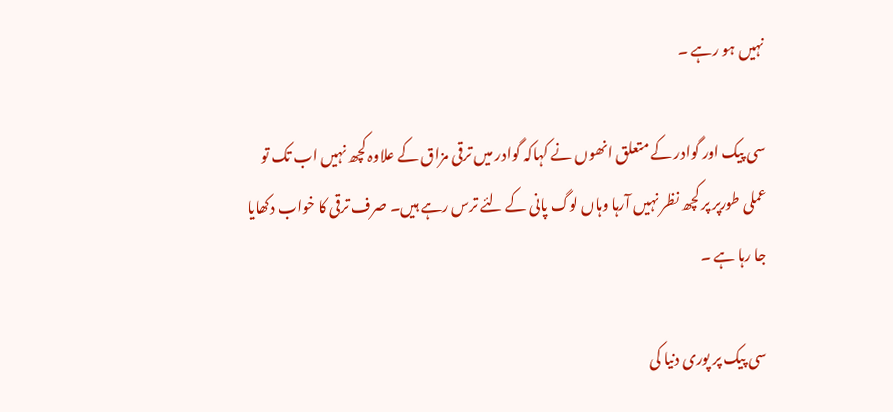نہیں ہو رہے ۔

سی پیک اور گوادر کے متعلق انھوں نے کہاکہ گوادر میں ترقی مزاق کے علاوہ کچھ نہیں اب تک تو عملی طورپر پر کچھ نظر نہیں آرہا وہاں لوگ پانی کے لئے ترس رہے ہیں۔ صرف ترقی کا خواب دکھایا جا رہا ہے ۔

سی پیک پر پوری دنیا کی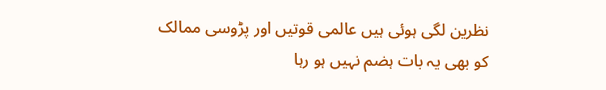نظرین لگی ہوئی ہیں عالمی قوتیں اور پڑوسی ممالک کو بھی یہ بات ہضم نہیں ہو رہا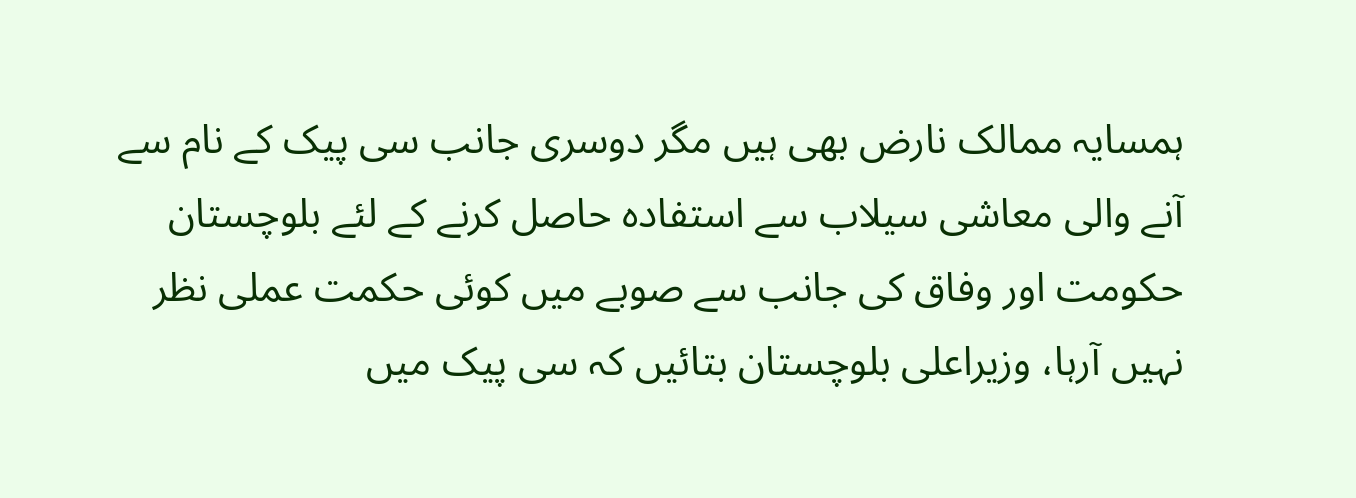ہمسایہ ممالک نارض بھی ہیں مگر دوسری جانب سی پیک کے نام سے آنے والی معاشی سیلاب سے استفادہ حاصل کرنے کے لئے بلوچستان حکومت اور وفاق کی جانب سے صوبے میں کوئی حکمت عملی نظر نہیں آرہا، وزیراعلی بلوچستان بتائیں کہ سی پیک میں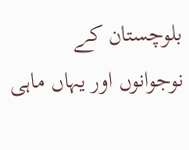بلوچستان کے نوجوانوں اور یہاں ماہی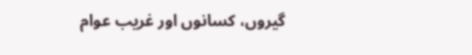گیروں، کسانوں اور غریب عوام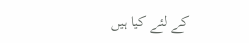کے لئے کیا ہیں